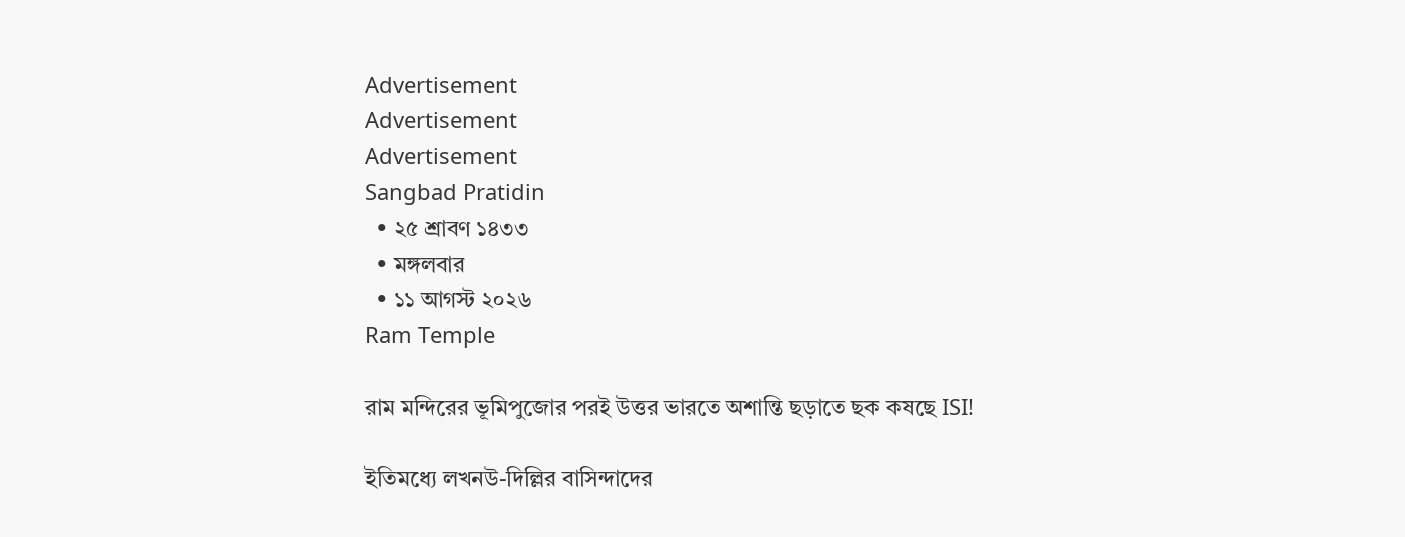Advertisement
Advertisement
Advertisement
Sangbad Pratidin
  • ২৫ শ্রাবণ ১৪৩৩
  • মঙ্গলবার
  • ১১ আগস্ট ২০২৬
Ram Temple

রাম মন্দিরের ভূমিপুজোর পরই উত্তর ভারতে অশান্তি ছড়াতে ছক কষছে ISI!

ইতিমধ্যে লখনউ-দিল্লির বাসিন্দাদের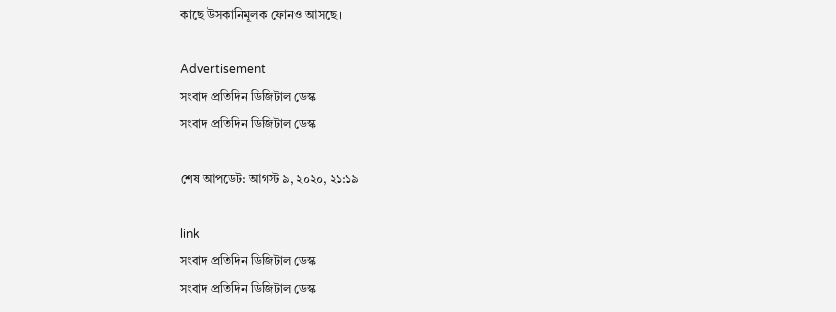কাছে উসকানিমূলক ফোনও আসছে।

Advertisement
সংবাদ প্রতিদিন ডিজিটাল ডেস্ক
সংবাদ প্রতিদিন ডিজিটাল ডেস্ক

শেষ আপডেট: আগস্ট ৯, ২০২০, ২১:১৯

link
সংবাদ প্রতিদিন ডিজিটাল ডেস্ক
সংবাদ প্রতিদিন ডিজিটাল ডেস্ক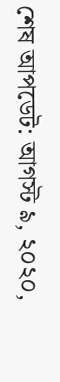শেষ আপডেট: আগস্ট ৯, ২০২০,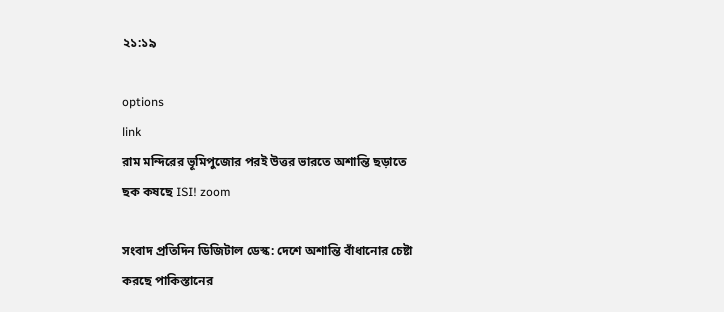২১:১৯

options
link
রাম মন্দিরের ভূমিপুজোর পরই উত্তর ভারতে অশান্তি ছড়াতে ছক কষছে ISI! zoom

সংবাদ প্রতিদিন ডিজিটাল ডেস্ক: দেশে অশান্তি বাঁধানোর চেষ্টা করছে পাকিস্তানের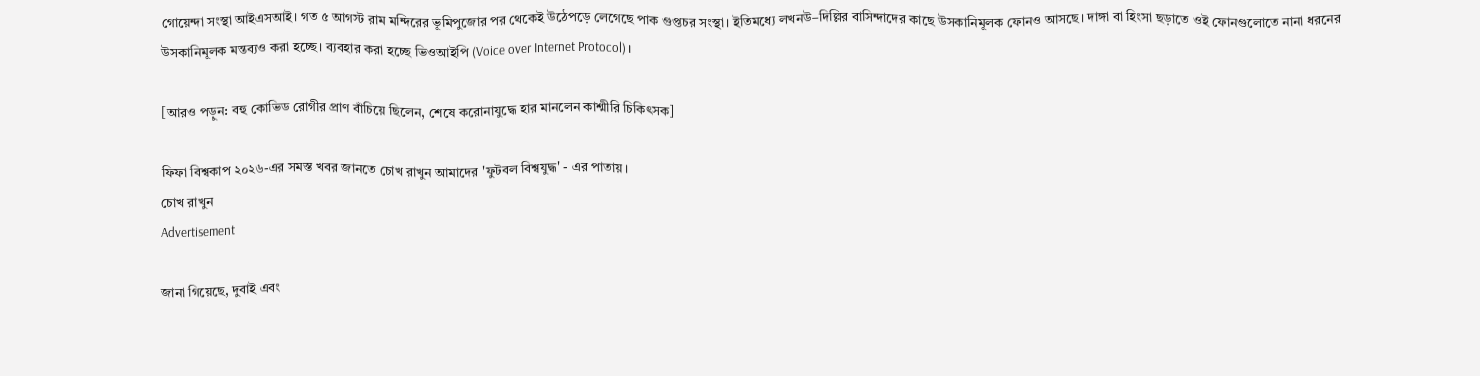গোয়েন্দা সংস্থা আইএসআই। গত ৫ আগস্ট রাম মন্দিরের ভূমিপুজোর পর থেকেই উঠেপড়ে লেগেছে পাক গুপ্তচর সংস্থা। ইতিমধ্যে লখনউ–দিল্লির বাসিন্দাদের কাছে উসকানিমূলক ফোনও আসছে। দাঙ্গা বা হিংসা ছড়াতে ওই ফোনগুলোতে নানা ধরনের উসকানিমূলক মন্তব্যও করা হচ্ছে। ব্যবহার করা হচ্ছে ভিওআইপি (Voice over Internet Protocol)।

[আরও পড়ুন: বহু কোভিড রোগীর প্রাণ বাঁচিয়ে ছিলেন, শেষে করোনাযুদ্ধে হার মানলেন কাশ্মীরি চিকিৎসক]

ফিফা বিশ্বকাপ ২০২৬-এর সমস্ত খবর জানতে চোখ রাখুন আমাদের 'ফুটবল বিশ্বযুদ্ধ' - এর পাতায়।
চোখ রাখুন
Advertisement

জানা গিয়েছে, দুবাই এবং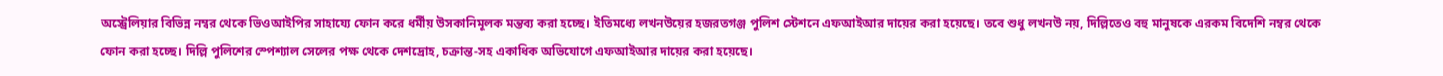অস্ট্রেলিয়ার বিভিন্ন নম্বর থেকে ভিওআইপির সাহায্যে ফোন করে ধর্মীয় উসকানিমূলক মন্তব্য করা হচ্ছে। ইতিমধ্যে লখনউয়ের হজরতগঞ্জ পুলিশ স্টেশনে এফআইআর দায়ের করা হয়েছে। তবে শুধু লখনউ নয়, দিল্লিতেও বহু মানুষকে এরকম বিদেশি নম্বর থেকে ফোন করা হচ্ছে। দিল্লি পুলিশের স্পেশ্যাল সেলের পক্ষ থেকে দেশদ্রোহ, চক্রান্ত-সহ একাধিক অভিযোগে এফআইআর দায়ের করা হয়েছে।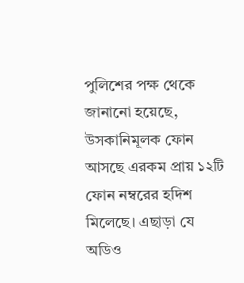পুলিশের পক্ষ থেকে জানানো হয়েছে, উসকানিমূলক ফোন আসছে এরকম প্রায় ১২টি ফোন নম্বরের হদিশ মিলেছে। এছাড়া যে অডিও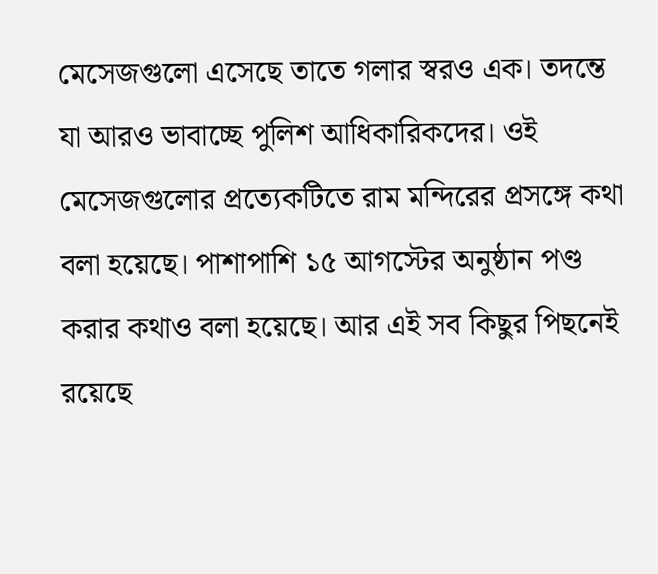মেসেজগুলো এসেছে তাতে গলার স্বরও এক। তদন্তে যা আরও ভাবাচ্ছে পুলিশ আধিকারিকদের। ওই মেসেজগুলোর প্রত্যেকটিতে রাম মন্দিরের প্রসঙ্গে কথা বলা হয়েছে। পাশাপাশি ১৫ আগস্টের অনুষ্ঠান পণ্ড করার কথাও বলা হয়েছে। আর এই সব কিছুর পিছনেই রয়েছে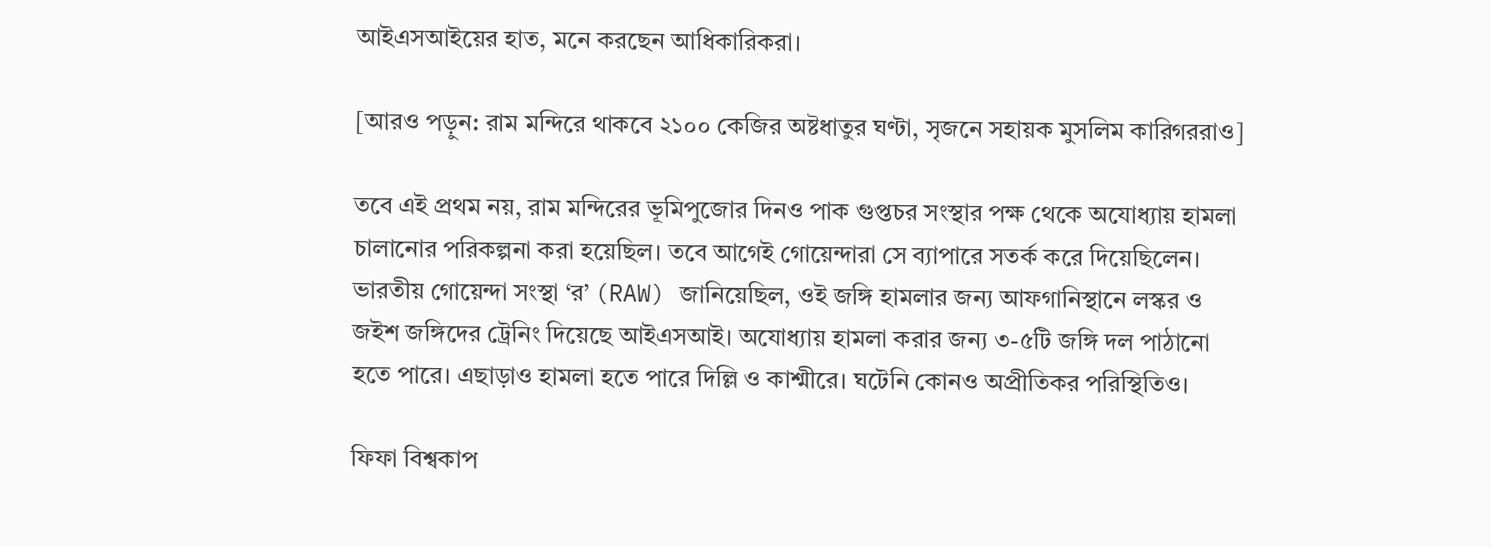আইএসআইয়ের হাত, মনে করছেন আধিকারিকরা।

[আরও পড়ুন: রাম মন্দিরে থাকবে ২১০০ কেজির অষ্টধাতুর ঘণ্টা, সৃজনে সহায়ক মুসলিম কারিগররাও]

তবে এই প্রথম নয়, রাম মন্দিরের ভূমিপুজোর দিনও পাক গুপ্তচর সংস্থার পক্ষ থেকে অযোধ্যায় হামলা চালানোর পরিকল্পনা করা হয়েছিল। তবে আগেই গোয়েন্দারা সে ব্যাপারে সতর্ক করে দিয়েছিলেন। ভারতীয় গোয়েন্দা সংস্থা ‘র’ (RAW) জানিয়েছিল, ওই জঙ্গি হামলার জন্য আফগানিস্থানে লস্কর ও জইশ জঙ্গিদের ট্রেনিং দিয়েছে আইএসআই। অযোধ্যায় হামলা করার জন্য ৩-৫টি জঙ্গি দল পাঠানো হতে পারে। এছাড়াও হামলা হতে পারে দিল্লি ও কাশ্মীরে। ঘটেনি কোনও অপ্রীতিকর পরিস্থিতিও।

ফিফা বিশ্বকাপ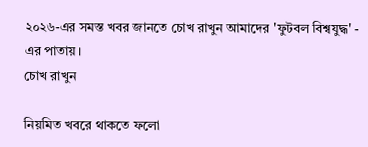২০২৬-এর সমস্ত খবর জানতে চোখ রাখুন আমাদের 'ফুটবল বিশ্বযুদ্ধ' - এর পাতায়।
চোখ রাখুন

নিয়মিত খবরে থাকতে ফলো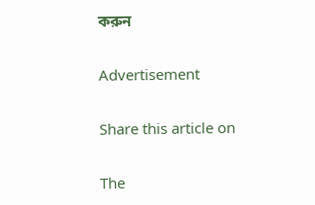করুন

Advertisement

Share this article on

The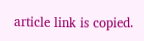article link is copied.